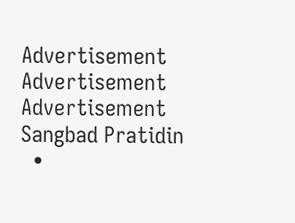Advertisement
Advertisement
Advertisement
Sangbad Pratidin
  •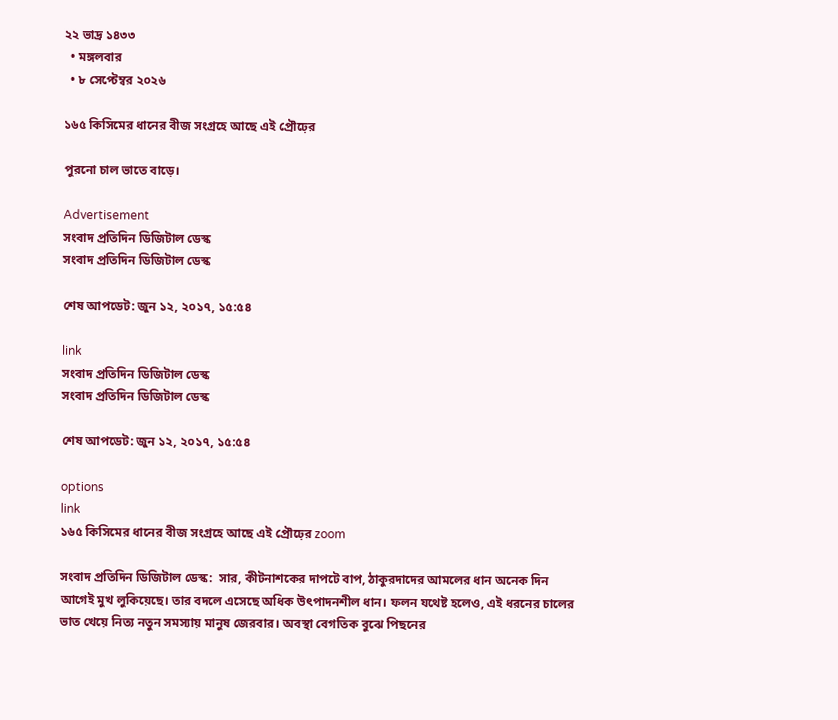২২ ভাদ্র ১৪৩৩
  • মঙ্গলবার
  • ৮ সেপ্টেম্বর ২০২৬

১৬৫ কিসিমের ধানের বীজ সংগ্রহে আছে এই প্রৌঢ়ের

পুরনো চাল ভাতে বাড়ে।

Advertisement
সংবাদ প্রতিদিন ডিজিটাল ডেস্ক
সংবাদ প্রতিদিন ডিজিটাল ডেস্ক

শেষ আপডেট: জুন ১২, ২০১৭, ১৫:৫৪

link
সংবাদ প্রতিদিন ডিজিটাল ডেস্ক
সংবাদ প্রতিদিন ডিজিটাল ডেস্ক

শেষ আপডেট: জুন ১২, ২০১৭, ১৫:৫৪

options
link
১৬৫ কিসিমের ধানের বীজ সংগ্রহে আছে এই প্রৌঢ়ের zoom

সংবাদ প্রতিদিন ডিজিটাল ডেস্ক:  সার, কীটনাশকের দাপটে বাপ, ঠাকুরদাদের আমলের ধান অনেক দিন আগেই মুখ লুকিয়েছে। তার বদলে এসেছে অধিক উৎপাদনশীল ধান। ফলন যথেষ্ট হলেও, এই ধরনের চালের ভাত খেয়ে নিত্য নতুন সমস্যায় মানুষ জেরবার। অবস্থা বেগতিক বুঝে পিছনের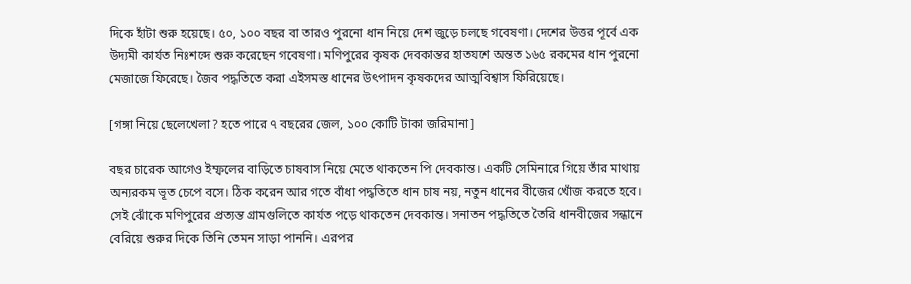দিকে হাঁটা শুরু হয়েছে। ৫০, ১০০ বছর বা তারও পুরনো ধান নিয়ে দেশ জুড়ে চলছে গবেষণা। দেশের উত্তর পূর্বে এক উদ্যমী কার্যত নিঃশব্দে শুরু করেছেন গবেষণা। মণিপুরের কৃষক দেবকান্তর হাতযশে অন্তত ১৬৫ রকমের ধান পুরনো মেজাজে ফিরেছে। জৈব পদ্ধতিতে করা এইসমস্ত ধানের উৎপাদন কৃষকদের আত্মবিশ্বাস ফিরিয়েছে।

[গঙ্গা নিয়ে ছেলেখেলা? হতে পারে ৭ বছরের জেল, ১০০ কোটি টাকা জরিমানা]

বছর চারেক আগেও ইম্ফলের বাড়িতে চাষবাস নিয়ে মেতে থাকতেন পি দেবকান্ত। একটি সেমিনারে গিয়ে তাঁর মাথায় অন্যরকম ভূত চেপে বসে। ঠিক করেন আর গতে বাঁধা পদ্ধতিতে ধান চাষ নয়, নতুন ধানের বীজের খোঁজ করতে হবে। সেই ঝোঁকে মণিপুরের প্রত্যন্ত গ্রামগুলিতে কার্যত পড়ে থাকতেন দেবকান্ত। সনাতন পদ্ধতিতে তৈরি ধানবীজের সন্ধানে বেরিয়ে শুরুর দিকে তিনি তেমন সাড়া পাননি। এরপর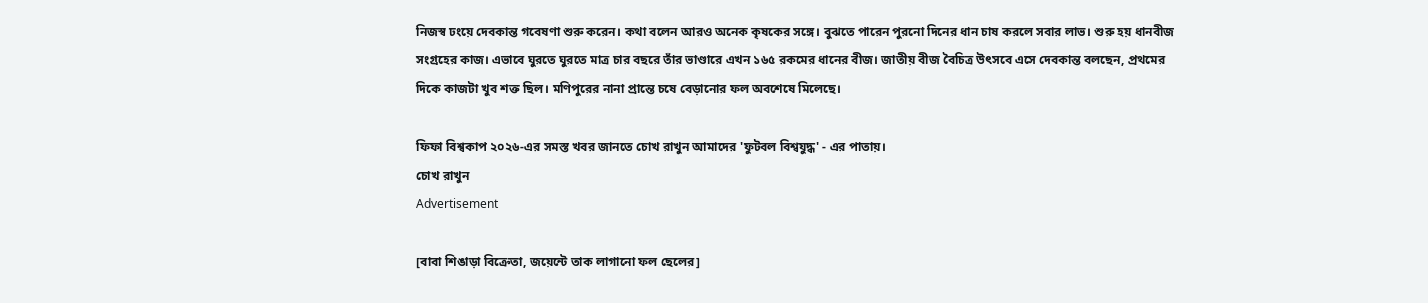নিজস্ব ঢংয়ে দেবকান্ত গবেষণা শুরু করেন। কথা বলেন আরও অনেক কৃষকের সঙ্গে। বুঝতে পারেন পুরনো দিনের ধান চাষ করলে সবার লাভ। শুরু হয় ধানবীজ সংগ্রহের কাজ। এভাবে ঘুরতে ঘুরতে মাত্র চার বছরে তাঁর ভাণ্ডারে এখন ১৬৫ রকমের ধানের বীজ। জাতীয় বীজ বৈচিত্র উৎসবে এসে দেবকান্ত বলছেন, প্রথমের দিকে কাজটা খুব শক্ত ছিল। মণিপুরের নানা প্রান্তে চষে বেড়ানোর ফল অবশেষে মিলেছে।

ফিফা বিশ্বকাপ ২০২৬-এর সমস্ত খবর জানতে চোখ রাখুন আমাদের 'ফুটবল বিশ্বযুদ্ধ' - এর পাতায়।
চোখ রাখুন
Advertisement

[বাবা শিঙাড়া বিক্রেতা, জয়েন্টে তাক লাগানো ফল ছেলের]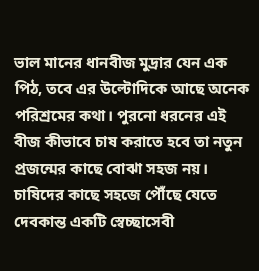ভাল মানের ধানবীজ মুদ্রার যেন এক পিঠ, তবে এর উল্টোদিকে আছে অনেক পরিশ্রমের কথা। পুরনো ধরনের এই বীজ কীভাবে চাষ করাতে হবে তা নতুন প্রজন্মের কাছে বোঝা সহজ নয়। চাষিদের কাছে সহজে পৌঁছে যেতে দেবকান্ত একটি স্বেচ্ছাসেবী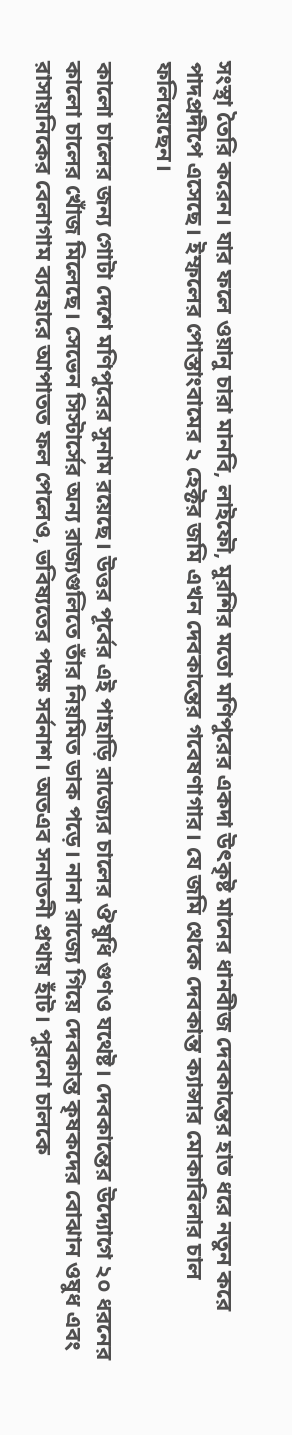সংস্থা তৈরি করেন। যার ফলে ওয়ানু চারা মানবি, লাইফৌ, মুরশির মতো মণিপুরের একদা উৎকৃষ্ট মানের ধানবীজ দেবকান্তের হাত ধরে নতুন করে পাদপ্রদীপে এসেছে। ইম্ফলের পোস্তাংবামের ২ হেক্টর জমি এখন দেবকান্তের গবেষণাগার। যে জমি থেকে দেবকান্ত ক্যান্সার মোকাবিলার চাল ফলিয়েছেন।

কালো চালের জন্য গোটা দেশে মণিপুরের সুনাম রয়েছে। উত্তর পূর্বের এই পাহাড়ি রাজ্যের চালের ঔষুধি গুণও যথেষ্ট। দেবকান্তের উদ্যোগে ২০ ধরনের কালো চালের খোঁজ মিলেছে। সেভেন সিস্টার্সের অন্য রাজ্যগুলিতে তাঁর নিয়মিত ডাক পড়ে। নানা রাজ্যে গিয়ে দেবকান্ত কৃষকদের বোঝান ওষুধ এবং রাসায়নিকের বেলাগাম ব্যবহারে আপাতত ফল পেলেও, ভবিষ্যতের পক্ষে সর্বনাশ। অতএব সনাতনী প্রথায় হাঁট। পুরনো চালকে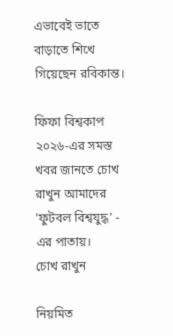এভাবেই ভাতে বাড়াতে শিখে গিয়েছেন রবিকান্ত।

ফিফা বিশ্বকাপ ২০২৬-এর সমস্ত খবর জানতে চোখ রাখুন আমাদের 'ফুটবল বিশ্বযুদ্ধ' - এর পাতায়।
চোখ রাখুন

নিয়মিত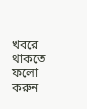খবরে থাকতে ফলো করুন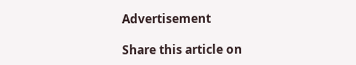Advertisement

Share this article on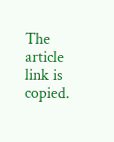The article link is copied.